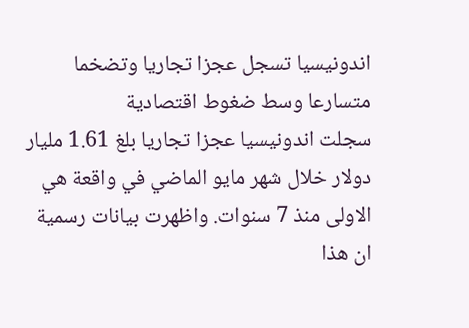اندونيسيا تسجل عجزا تجاريا وتضخما متسارعا وسط ضغوط اقتصادية
سجلت اندونيسيا عجزا تجاريا بلغ 1.61 مليار دولار خلال شهر مايو الماضي في واقعة هي الاولى منذ 7 سنوات. واظهرت بيانات رسمية ان هذا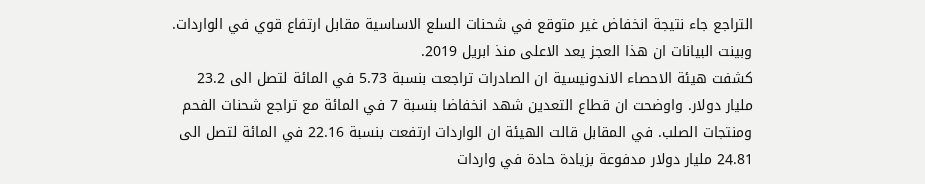التراجع جاء نتيجة انخفاض غير متوقع في شحنات السلع الاساسية مقابل ارتفاع قوي في الواردات. وبينت البيانات ان هذا العجز يعد الاعلى منذ ابريل 2019.
كشفت هيئة الاحصاء الاندونيسية ان الصادرات تراجعت بنسبة 5.73 في المائة لتصل الى 23.2 مليار دولار. واوضحت ان قطاع التعدين شهد انخفاضا بنسبة 7 في المائة مع تراجع شحنات الفحم ومنتجات الصلب. في المقابل قالت الهيئة ان الواردات ارتفعت بنسبة 22.16 في المائة لتصل الى 24.81 مليار دولار مدفوعة بزيادة حادة في واردات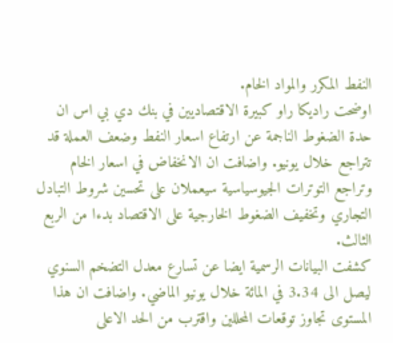النفط المكرر والمواد الخام.
اوضحت راديكا راو كبيرة الاقتصاديين في بنك دي بي اس ان حدة الضغوط الناجمة عن ارتفاع اسعار النفط وضعف العملة قد تتراجع خلال يونيو. واضافت ان الانخفاض في اسعار الخام وتراجع التوترات الجيوسياسية سيعملان على تحسين شروط التبادل التجاري وتخفيف الضغوط الخارجية على الاقتصاد بدءا من الربع الثالث.
كشفت البيانات الرسمية ايضا عن تسارع معدل التضخم السنوي ليصل الى 3.34 في المائة خلال يونيو الماضي. واضافت ان هذا المستوى تجاوز توقعات المحللين واقترب من الحد الاعلى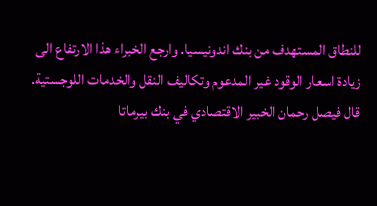للنطاق المستهدف من بنك اندونيسيا. وارجع الخبراء هذا الارتفاع الى زيادة اسعار الوقود غير المدعوم وتكاليف النقل والخدمات اللوجستية.
قال فيصل رحمان الخبير الاقتصادي في بنك بيرماتا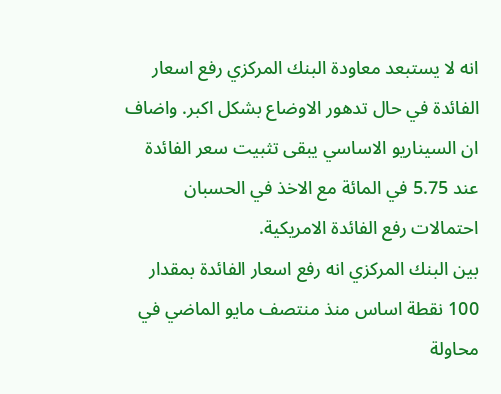انه لا يستبعد معاودة البنك المركزي رفع اسعار الفائدة في حال تدهور الاوضاع بشكل اكبر. واضاف ان السيناريو الاساسي يبقى تثبيت سعر الفائدة عند 5.75 في المائة مع الاخذ في الحسبان احتمالات رفع الفائدة الامريكية.
بين البنك المركزي انه رفع اسعار الفائدة بمقدار 100 نقطة اساس منذ منتصف مايو الماضي في محاولة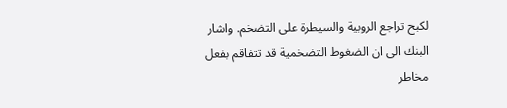لكبح تراجع الروبية والسيطرة على التضخم. واشار البنك الى ان الضغوط التضخمية قد تتفاقم بفعل مخاطر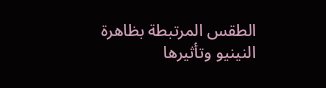الطقس المرتبطة بظاهرة النينيو وتأثيرها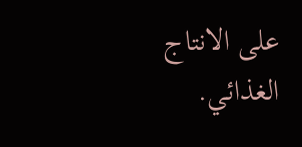على الانتاج الغذائي.